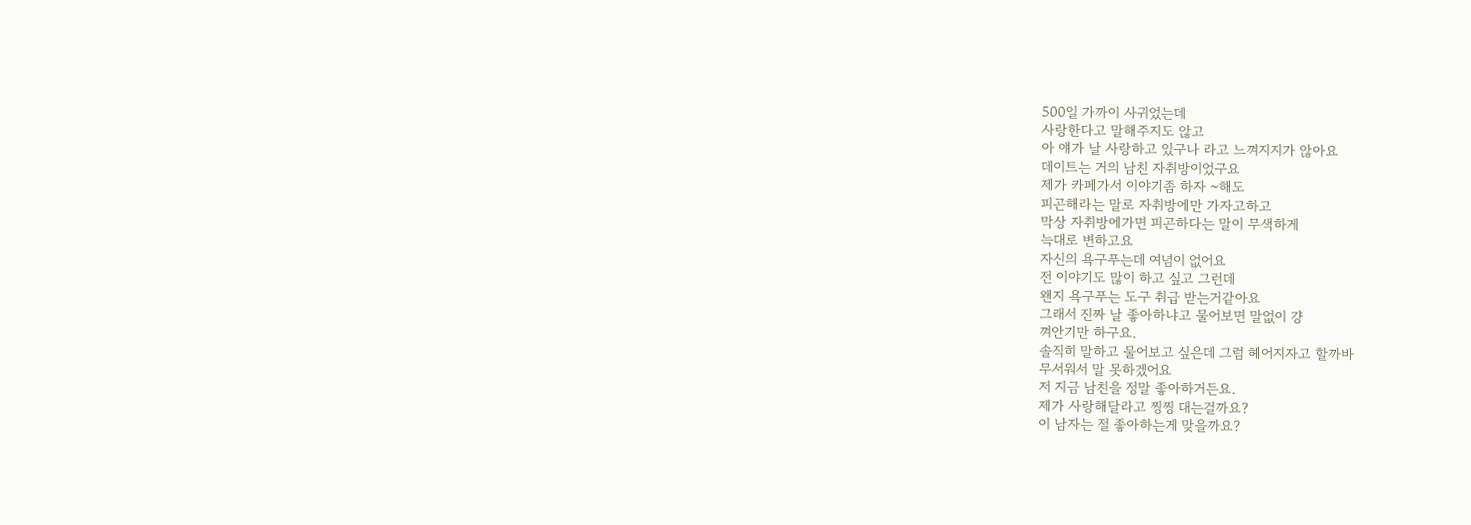500일 가까이 사귀었는데
사랑한다고 말해주지도 않고
아 얘가 날 사랑하고 있구나 라고 느껴지지가 않아요
데이트는 거의 남친 자취방이었구요
제가 카페가서 이야기좀 하자 ~해도
피곤해라는 말로 자취방에만 가자고하고
막상 자취방에가면 피곤하다는 말이 무색하게
늑대로 변하고요
자신의 욕구푸는데 여념이 없어요
전 이야기도 많이 하고 싶고 그런데
왠지 욕구푸는 도구 취급 받는거같아요
그래서 진짜 날 좋아하냐고 물어보면 말없이 걍
껴안기만 하구요.
솔직히 말하고 물어보고 싶은데 그럼 헤어지자고 할까바
무서워서 말 못하겠어요
저 지금 남친을 정말 좋아하거든요.
제가 사랑해달라고 찡찡 대는걸까요?
이 남자는 절 좋아하는게 맞을까요?